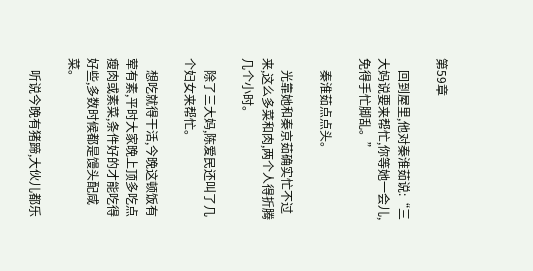第59章

    回到屋里,他对秦淮茹说:“三大妈说要来帮忙,你等她一会儿,免得手忙脚乱。”

    秦淮茹点点头。

    光靠她和秦京茹确实忙不过来,这么多菜和肉,两个人得折腾几个小时。

    除了三大妈,陈爱民还叫了几个妇女来帮忙。

    想吃就得干活,今晚这顿饭有荤有素,平时大家晚上顶多吃点瘦肉或素菜,条件好的才能吃得好些,多数时候都是馒头配咸菜。

    听说今晚有猪蹄,大伙儿都乐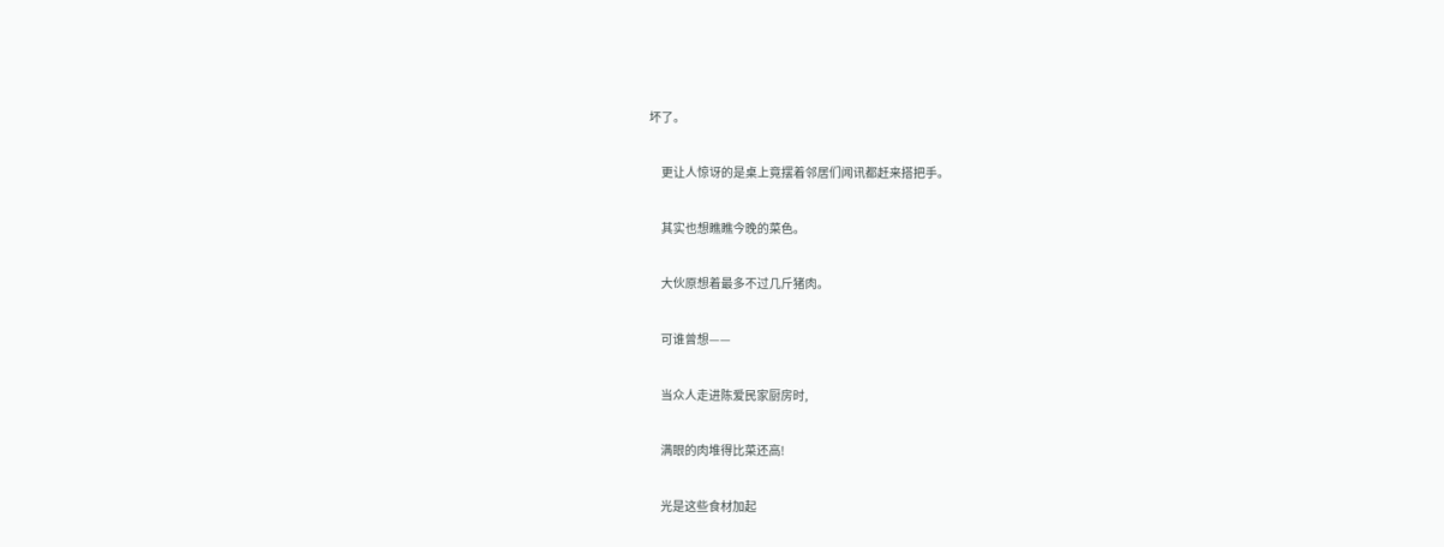坏了。

    更让人惊讶的是桌上竟摆着邻居们闻讯都赶来搭把手。

    其实也想瞧瞧今晚的菜色。

    大伙原想着最多不过几斤猪肉。

    可谁曾想——

    当众人走进陈爱民家厨房时,

    满眼的肉堆得比菜还高!

    光是这些食材加起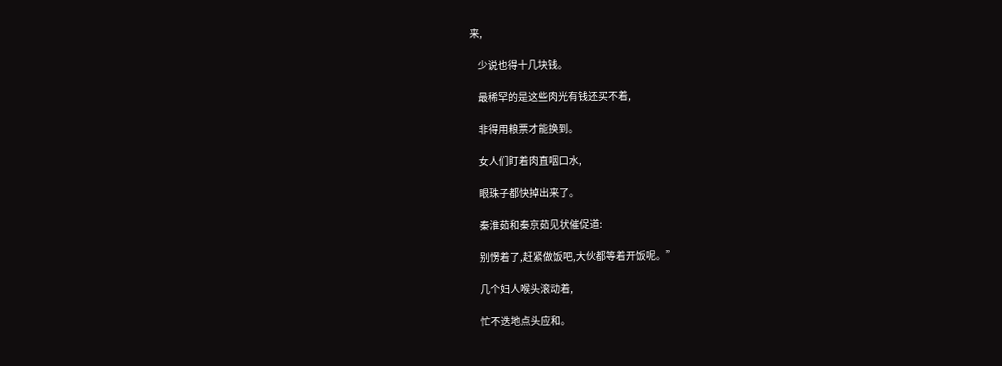来,

    少说也得十几块钱。

    最稀罕的是这些肉光有钱还买不着,

    非得用粮票才能换到。

    女人们盯着肉直咽口水,

    眼珠子都快掉出来了。

    秦淮茹和秦京茹见状催促道:

    别愣着了,赶紧做饭吧,大伙都等着开饭呢。”

    几个妇人喉头滚动着,

    忙不迭地点头应和。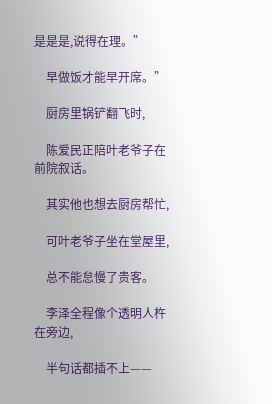是是是,说得在理。”

    早做饭才能早开席。”

    厨房里锅铲翻飞时,

    陈爱民正陪叶老爷子在前院叙话。

    其实他也想去厨房帮忙,

    可叶老爷子坐在堂屋里,

    总不能怠慢了贵客。

    李泽全程像个透明人杵在旁边,

    半句话都插不上——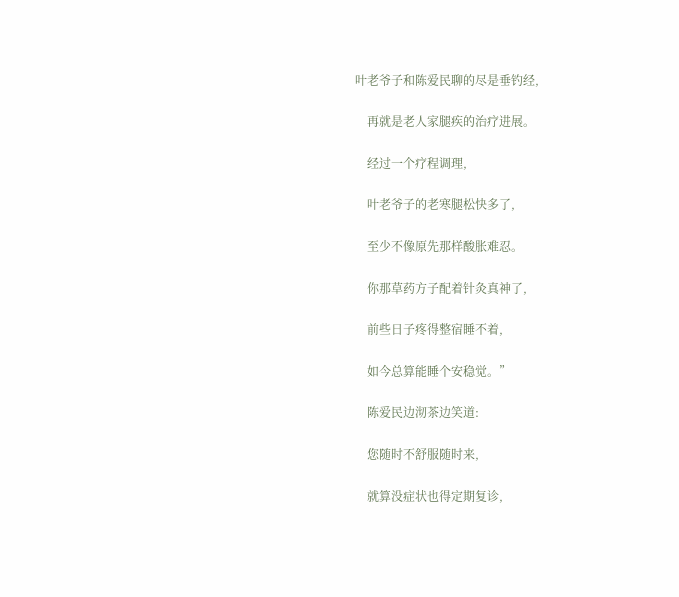叶老爷子和陈爱民聊的尽是垂钓经,

    再就是老人家腿疾的治疗进展。

    经过一个疗程调理,

    叶老爷子的老寒腿松快多了,

    至少不像原先那样酸胀难忍。

    你那草药方子配着针灸真神了,

    前些日子疼得整宿睡不着,

    如今总算能睡个安稳觉。”

    陈爱民边沏茶边笑道:

    您随时不舒服随时来,

    就算没症状也得定期复诊,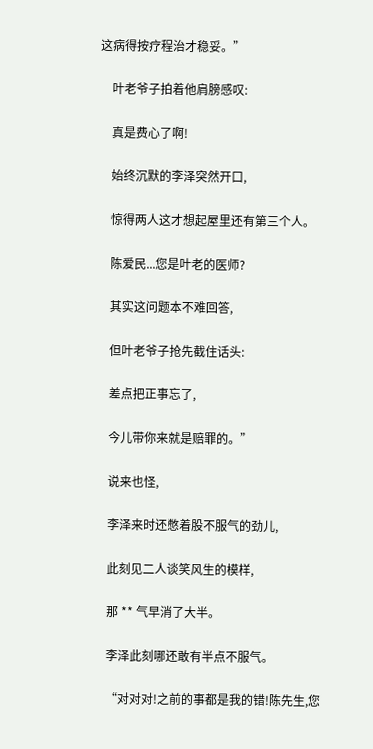这病得按疗程治才稳妥。”

    叶老爷子拍着他肩膀感叹:

    真是费心了啊!

    始终沉默的李泽突然开口,

    惊得两人这才想起屋里还有第三个人。

    陈爱民...您是叶老的医师?

    其实这问题本不难回答,

    但叶老爷子抢先截住话头:

    差点把正事忘了,

    今儿带你来就是赔罪的。”

    说来也怪,

    李泽来时还憋着股不服气的劲儿,

    此刻见二人谈笑风生的模样,

    那 ** 气早消了大半。

    李泽此刻哪还敢有半点不服气。

    “对对对!之前的事都是我的错!陈先生,您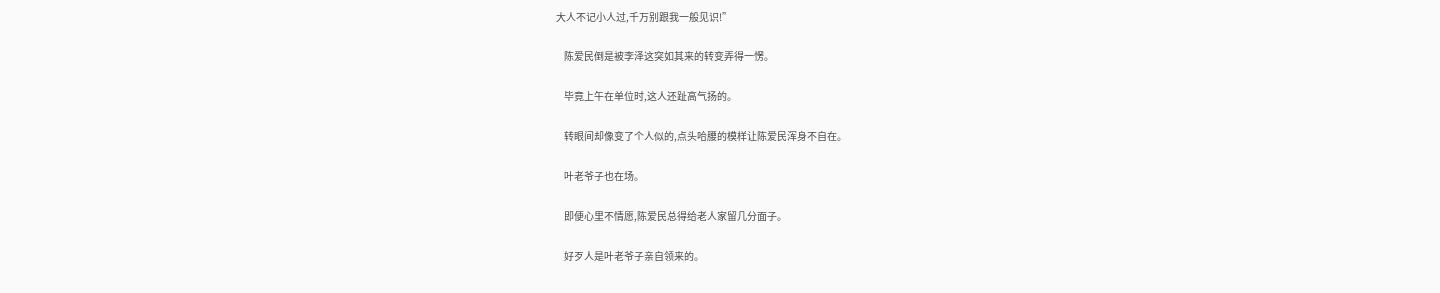大人不记小人过,千万别跟我一般见识!”

    陈爱民倒是被李泽这突如其来的转变弄得一愣。

    毕竟上午在单位时,这人还趾高气扬的。

    转眼间却像变了个人似的,点头哈腰的模样让陈爱民浑身不自在。

    叶老爷子也在场。

    即便心里不情愿,陈爱民总得给老人家留几分面子。

    好歹人是叶老爷子亲自领来的。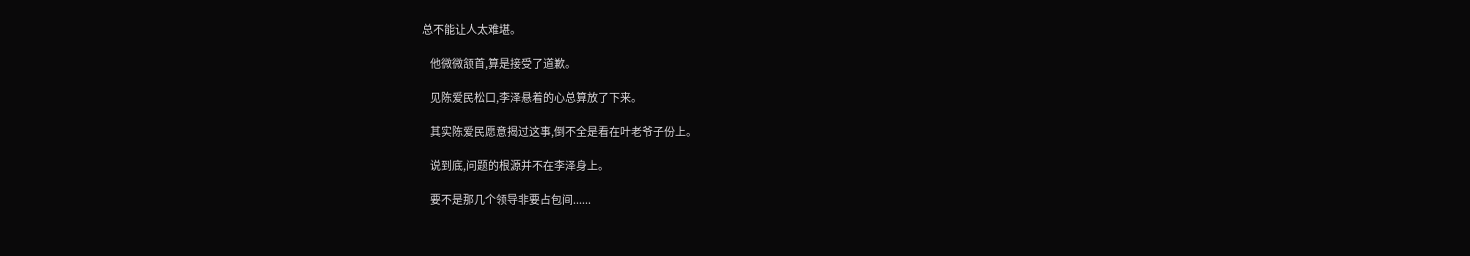总不能让人太难堪。

    他微微颔首,算是接受了道歉。

    见陈爱民松口,李泽悬着的心总算放了下来。

    其实陈爱民愿意揭过这事,倒不全是看在叶老爷子份上。

    说到底,问题的根源并不在李泽身上。

    要不是那几个领导非要占包间......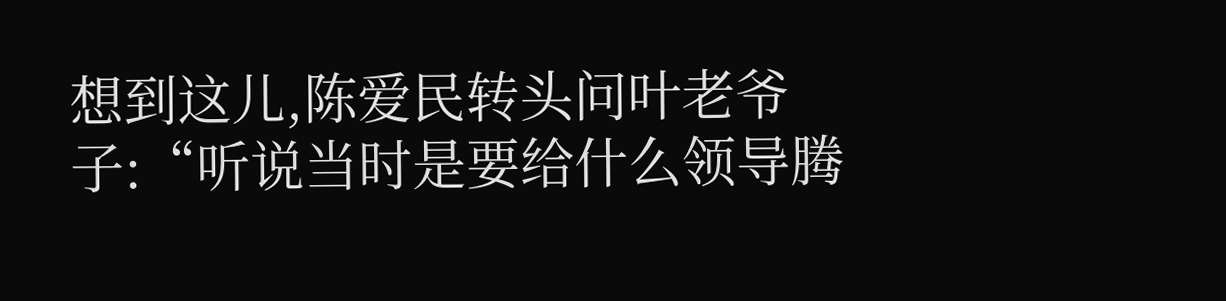想到这儿,陈爱民转头问叶老爷子:“听说当时是要给什么领导腾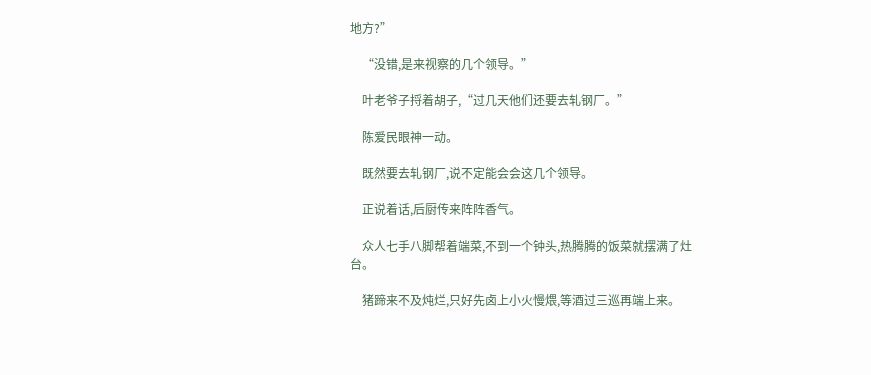地方?”

    “没错,是来视察的几个领导。”

    叶老爷子捋着胡子,“过几天他们还要去轧钢厂。”

    陈爱民眼神一动。

    既然要去轧钢厂,说不定能会会这几个领导。

    正说着话,后厨传来阵阵香气。

    众人七手八脚帮着端菜,不到一个钟头,热腾腾的饭菜就摆满了灶台。

    猪蹄来不及炖烂,只好先卤上小火慢煨,等酒过三巡再端上来。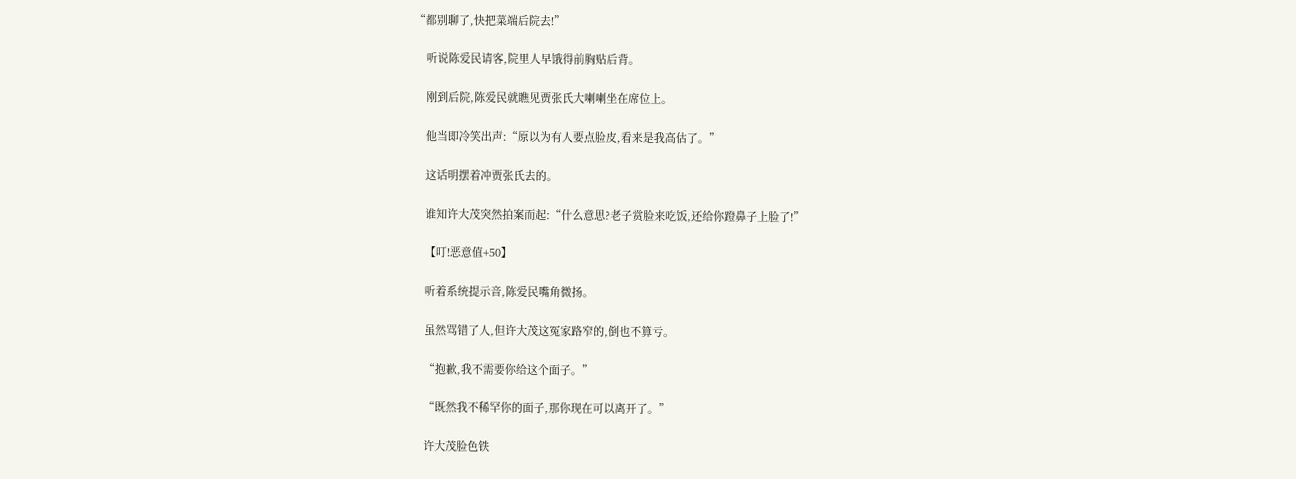“都别聊了,快把菜端后院去!”

    听说陈爱民请客,院里人早饿得前胸贴后背。

    刚到后院,陈爱民就瞧见贾张氏大喇喇坐在席位上。

    他当即冷笑出声:“原以为有人要点脸皮,看来是我高估了。”

    这话明摆着冲贾张氏去的。

    谁知许大茂突然拍案而起:“什么意思?老子赏脸来吃饭,还给你蹬鼻子上脸了!”

    【叮!恶意值+50】

    听着系统提示音,陈爱民嘴角微扬。

    虽然骂错了人,但许大茂这冤家路窄的,倒也不算亏。

    “抱歉,我不需要你给这个面子。”

    “既然我不稀罕你的面子,那你现在可以离开了。”

    许大茂脸色铁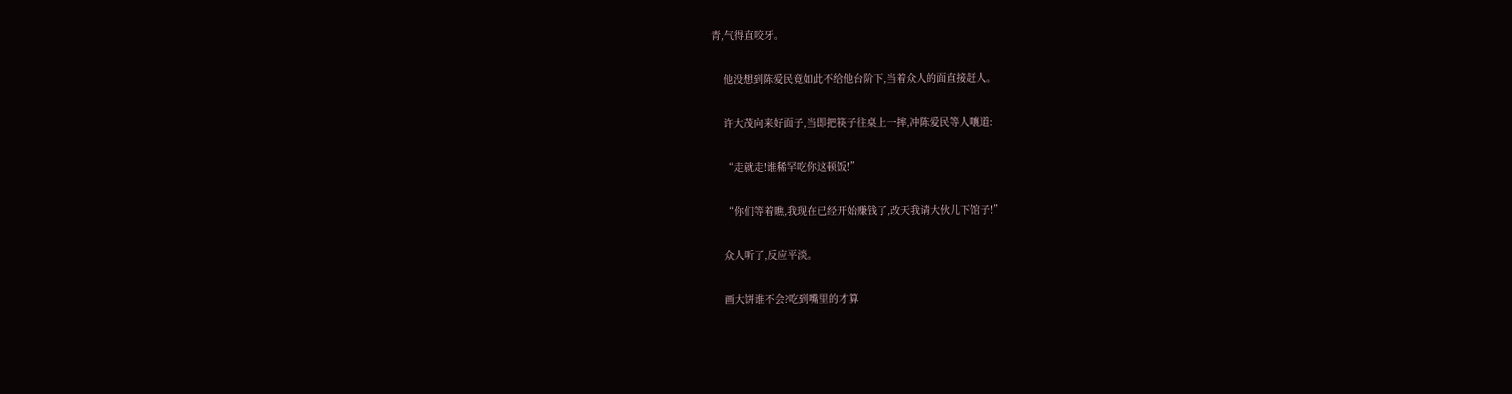青,气得直咬牙。

    他没想到陈爱民竟如此不给他台阶下,当着众人的面直接赶人。

    许大茂向来好面子,当即把筷子往桌上一摔,冲陈爱民等人嚷道:

    “走就走!谁稀罕吃你这顿饭!”

    “你们等着瞧,我现在已经开始赚钱了,改天我请大伙儿下馆子!”

    众人听了,反应平淡。

    画大饼谁不会?吃到嘴里的才算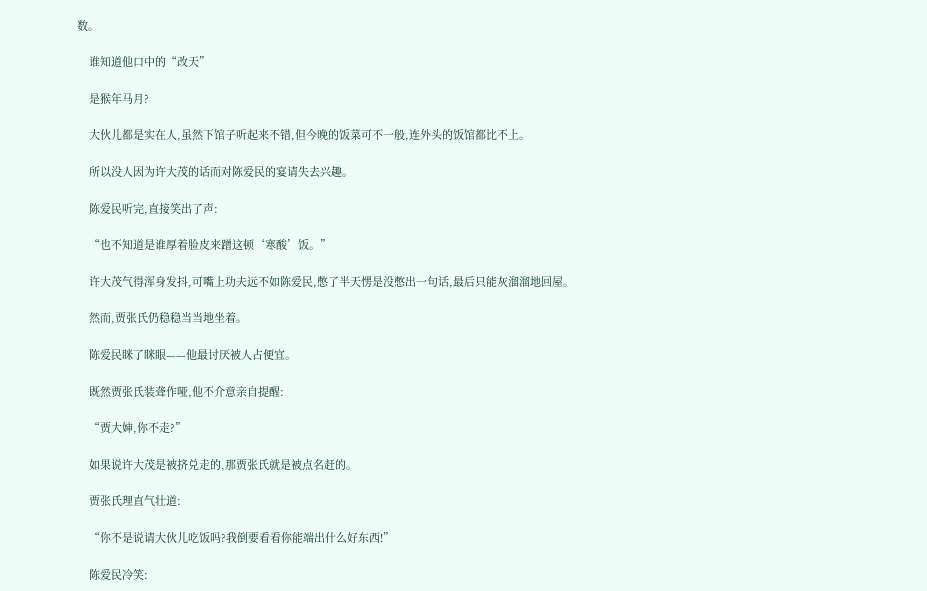数。

    谁知道他口中的“改天”

    是猴年马月?

    大伙儿都是实在人,虽然下馆子听起来不错,但今晚的饭菜可不一般,连外头的饭馆都比不上。

    所以没人因为许大茂的话而对陈爱民的宴请失去兴趣。

    陈爱民听完,直接笑出了声:

    “也不知道是谁厚着脸皮来蹭这顿‘寒酸’饭。”

    许大茂气得浑身发抖,可嘴上功夫远不如陈爱民,憋了半天愣是没憋出一句话,最后只能灰溜溜地回屋。

    然而,贾张氏仍稳稳当当地坐着。

    陈爱民眯了眯眼——他最讨厌被人占便宜。

    既然贾张氏装聋作哑,他不介意亲自提醒:

    “贾大婶,你不走?”

    如果说许大茂是被挤兑走的,那贾张氏就是被点名赶的。

    贾张氏理直气壮道:

    “你不是说请大伙儿吃饭吗?我倒要看看你能端出什么好东西!”

    陈爱民冷笑: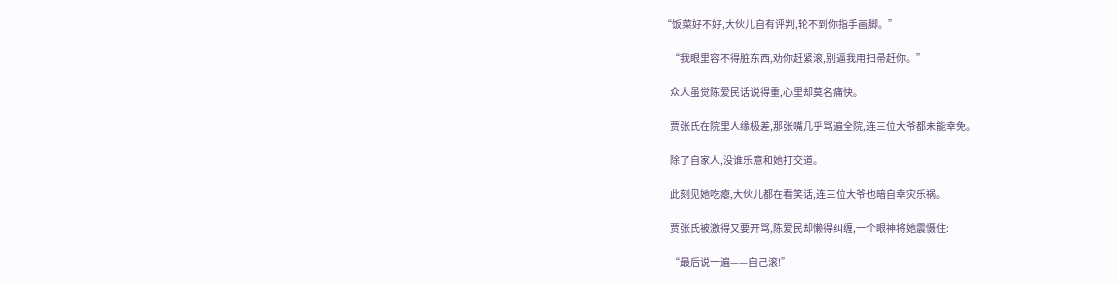“饭菜好不好,大伙儿自有评判,轮不到你指手画脚。”

    “我眼里容不得脏东西,劝你赶紧滚,别逼我用扫帚赶你。”

    众人虽觉陈爱民话说得重,心里却莫名痛快。

    贾张氏在院里人缘极差,那张嘴几乎骂遍全院,连三位大爷都未能幸免。

    除了自家人,没谁乐意和她打交道。

    此刻见她吃瘪,大伙儿都在看笑话,连三位大爷也暗自幸灾乐祸。

    贾张氏被激得又要开骂,陈爱民却懒得纠缠,一个眼神将她震慑住:

    “最后说一遍——自己滚!”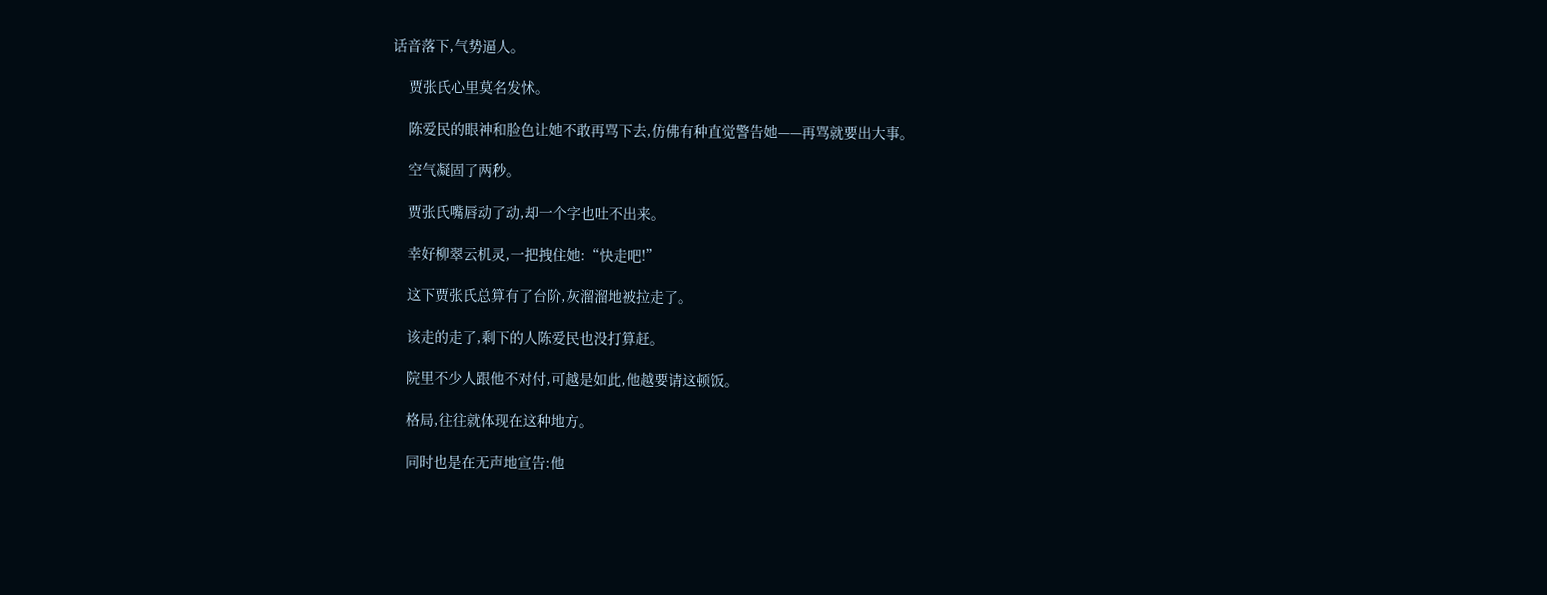话音落下,气势逼人。

    贾张氏心里莫名发怵。

    陈爱民的眼神和脸色让她不敢再骂下去,仿佛有种直觉警告她——再骂就要出大事。

    空气凝固了两秒。

    贾张氏嘴唇动了动,却一个字也吐不出来。

    幸好柳翠云机灵,一把拽住她:“快走吧!”

    这下贾张氏总算有了台阶,灰溜溜地被拉走了。

    该走的走了,剩下的人陈爱民也没打算赶。

    院里不少人跟他不对付,可越是如此,他越要请这顿饭。

    格局,往往就体现在这种地方。

    同时也是在无声地宣告:他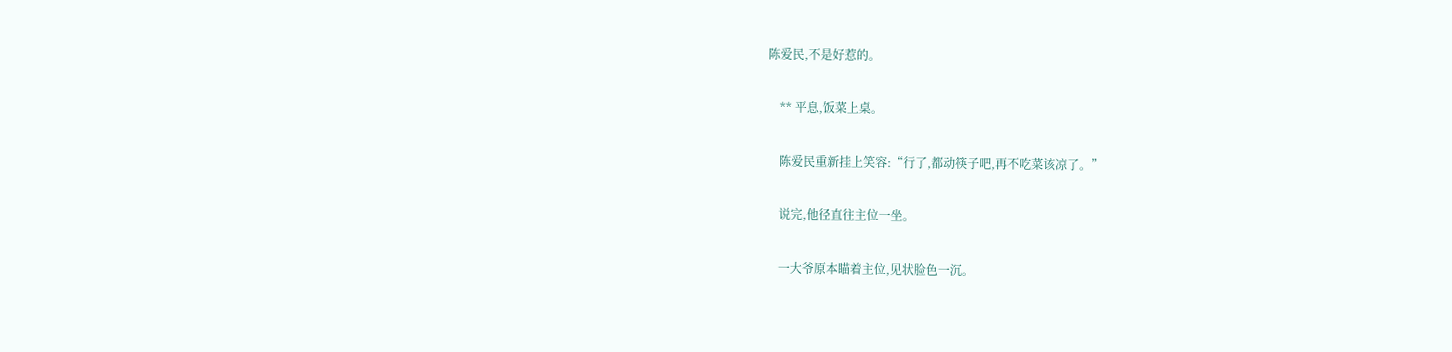陈爱民,不是好惹的。

    ** 平息,饭菜上桌。

    陈爱民重新挂上笑容:“行了,都动筷子吧,再不吃菜该凉了。”

    说完,他径直往主位一坐。

    一大爷原本瞄着主位,见状脸色一沉。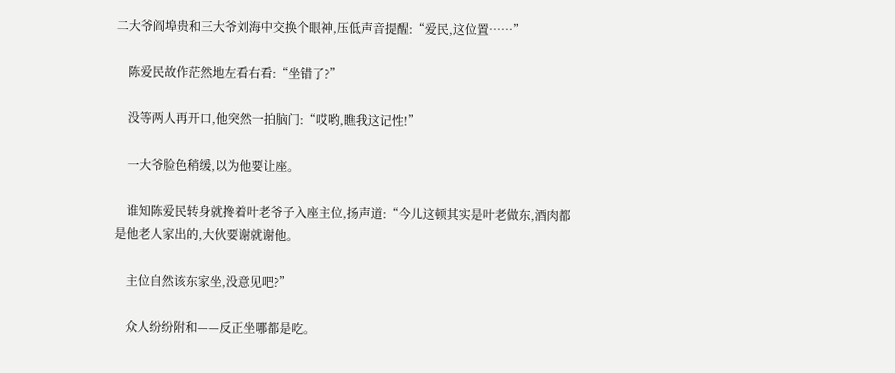二大爷阎埠贵和三大爷刘海中交换个眼神,压低声音提醒:“爱民,这位置……”

    陈爱民故作茫然地左看右看:“坐错了?”

    没等两人再开口,他突然一拍脑门:“哎哟,瞧我这记性!”

    一大爷脸色稍缓,以为他要让座。

    谁知陈爱民转身就搀着叶老爷子入座主位,扬声道:“今儿这顿其实是叶老做东,酒肉都是他老人家出的,大伙要谢就谢他。

    主位自然该东家坐,没意见吧?”

    众人纷纷附和——反正坐哪都是吃。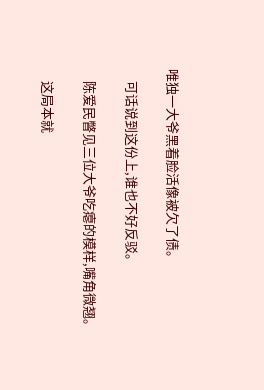唯独一大爷黑着脸活像被欠了债。

    可话说到这份上,谁也不好反驳。

    陈爱民瞥见三位大爷吃瘪的模样,嘴角微翘。

    这局本就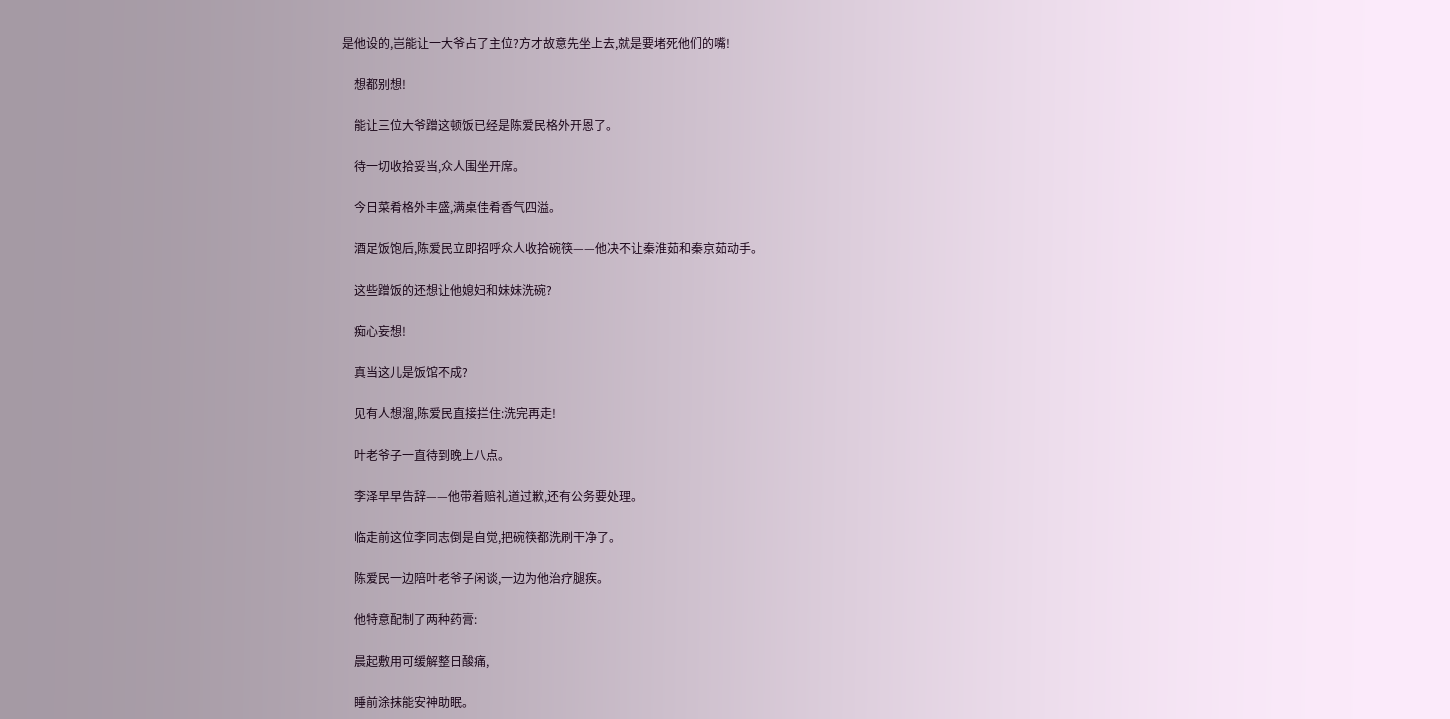是他设的,岂能让一大爷占了主位?方才故意先坐上去,就是要堵死他们的嘴!

    想都别想!

    能让三位大爷蹭这顿饭已经是陈爱民格外开恩了。

    待一切收拾妥当,众人围坐开席。

    今日菜肴格外丰盛,满桌佳肴香气四溢。

    酒足饭饱后,陈爱民立即招呼众人收拾碗筷——他决不让秦淮茹和秦京茹动手。

    这些蹭饭的还想让他媳妇和妹妹洗碗?

    痴心妄想!

    真当这儿是饭馆不成?

    见有人想溜,陈爱民直接拦住:洗完再走!

    叶老爷子一直待到晚上八点。

    李泽早早告辞——他带着赔礼道过歉,还有公务要处理。

    临走前这位李同志倒是自觉,把碗筷都洗刷干净了。

    陈爱民一边陪叶老爷子闲谈,一边为他治疗腿疾。

    他特意配制了两种药膏:

    晨起敷用可缓解整日酸痛,

    睡前涂抹能安神助眠。